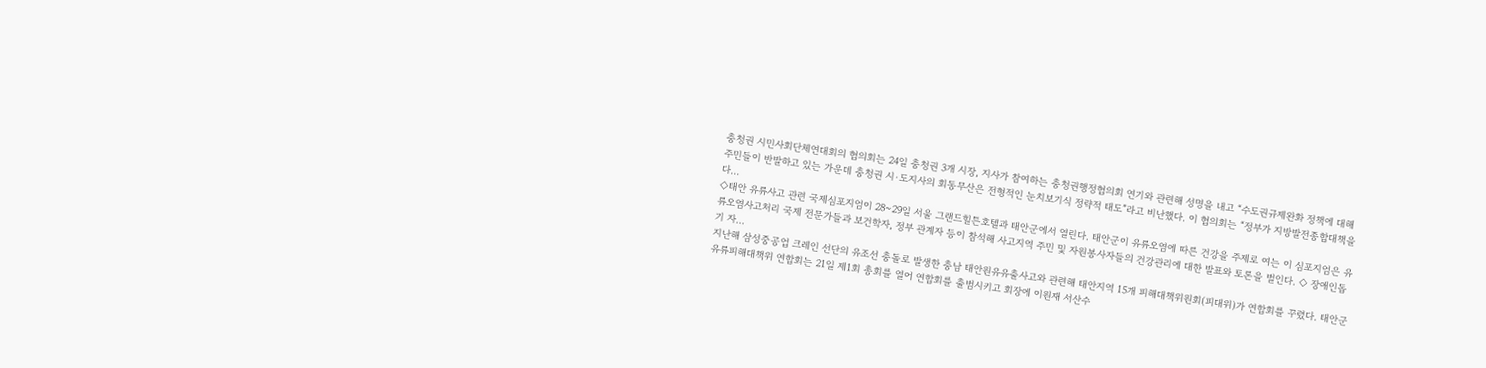충청권 시민사회단체연대회의 협의회는 24일 충청권 3개 시장, 지사가 참여하는 충청권행정협의회 연기와 관련해 성명을 내고 “수도권규제완화 정책에 대해 주민들이 반발하고 있는 가운데 충청권 시·도지사의 회동무산은 전형적인 눈치보기식 정략적 태도”라고 비난했다. 이 협의회는 “정부가 지방발전종합대책을 다...
◇태안 유류사고 관련 국제심포지엄이 28~29일 서울 그랜드힐튼호텔과 태안군에서 열린다. 태안군이 유류오염에 따른 건강을 주제로 여는 이 심포지엄은 유류오염사고처리 국제 전문가들과 보건학자, 정부 관계자 등이 참석해 사고지역 주민 및 자원봉사자들의 건강관리에 대한 발표와 토론을 벌인다. ◇ 장애인돕기 자...
지난해 삼성중공업 크레인 선단의 유조선 충돌로 발생한 충남 태안원유유출사고와 관련해 태안지역 15개 피해대책위원회(피대위)가 연합회를 꾸렸다. 태안군 유류피해대책위 연합회는 21일 제1회 총회를 열어 연합회를 출범시키고 회장에 이원재 서산수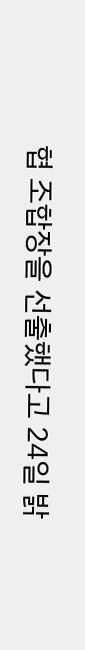협 조합장을 선출했다고 24일 밝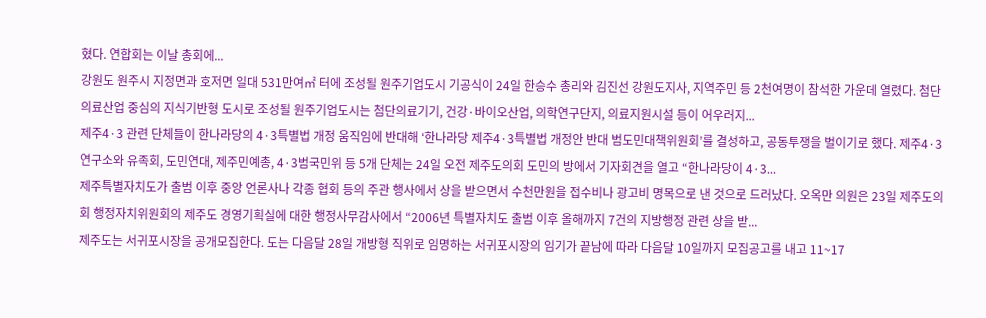혔다. 연합회는 이날 총회에...
강원도 원주시 지정면과 호저면 일대 531만여㎡ 터에 조성될 원주기업도시 기공식이 24일 한승수 총리와 김진선 강원도지사, 지역주민 등 2천여명이 참석한 가운데 열렸다. 첨단의료산업 중심의 지식기반형 도시로 조성될 원주기업도시는 첨단의료기기, 건강·바이오산업, 의학연구단지, 의료지원시설 등이 어우러지...
제주4·3 관련 단체들이 한나라당의 4·3특별법 개정 움직임에 반대해 ‘한나라당 제주4·3특별법 개정안 반대 범도민대책위원회’를 결성하고, 공동투쟁을 벌이기로 했다. 제주4·3연구소와 유족회, 도민연대, 제주민예총, 4·3범국민위 등 5개 단체는 24일 오전 제주도의회 도민의 방에서 기자회견을 열고 “한나라당이 4·3...
제주특별자치도가 출범 이후 중앙 언론사나 각종 협회 등의 주관 행사에서 상을 받으면서 수천만원을 접수비나 광고비 명목으로 낸 것으로 드러났다. 오옥만 의원은 23일 제주도의회 행정자치위원회의 제주도 경영기획실에 대한 행정사무감사에서 “2006년 특별자치도 출범 이후 올해까지 7건의 지방행정 관련 상을 받...
제주도는 서귀포시장을 공개모집한다. 도는 다음달 28일 개방형 직위로 임명하는 서귀포시장의 임기가 끝남에 따라 다음달 10일까지 모집공고를 내고 11~17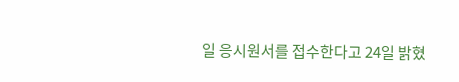일 응시원서를 접수한다고 24일 밝혔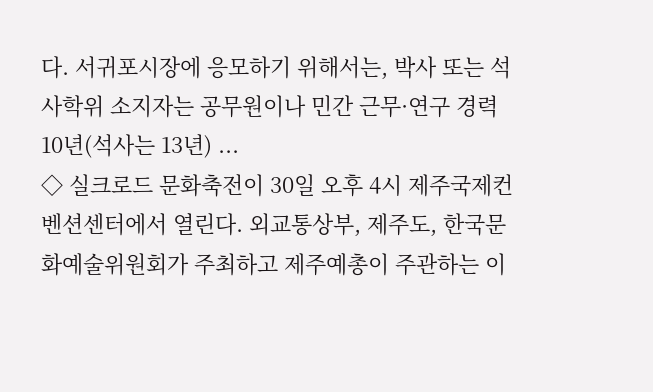다. 서귀포시장에 응모하기 위해서는, 박사 또는 석사학위 소지자는 공무원이나 민간 근무·연구 경력 10년(석사는 13년) ...
◇ 실크로드 문화축전이 30일 오후 4시 제주국제컨벤션센터에서 열린다. 외교통상부, 제주도, 한국문화예술위원회가 주최하고 제주예총이 주관하는 이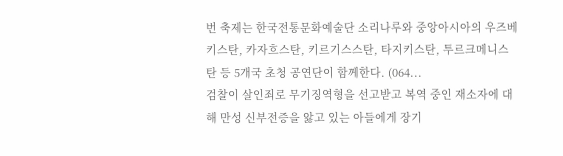번 축제는 한국전통문화예술단 소리나루와 중앙아시아의 우즈베키스탄, 카자흐스탄, 키르기스스탄, 타지키스탄, 투르크메니스탄 등 5개국 초청 공연단이 함께한다. (064...
검찰이 살인죄로 무기징역형을 선고받고 복역 중인 재소자에 대해 만성 신부전증을 앓고 있는 아들에게 장기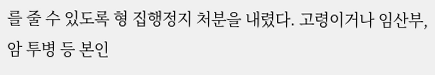를 줄 수 있도록 형 집행정지 처분을 내렸다. 고령이거나 임산부, 암 투병 등 본인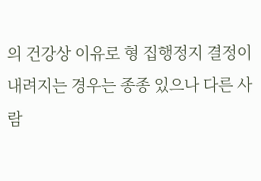의 건강상 이유로 형 집행정지 결정이 내려지는 경우는 종종 있으나 다른 사람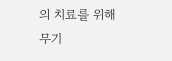의 치료를 위해 무기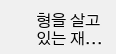형을 살고 있는 재...